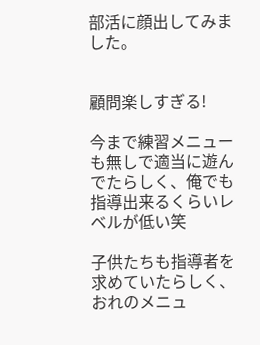部活に顔出してみました。


顧問楽しすぎる!

今まで練習メニューも無しで適当に遊んでたらしく、俺でも指導出来るくらいレベルが低い笑

子供たちも指導者を求めていたらしく、おれのメニュ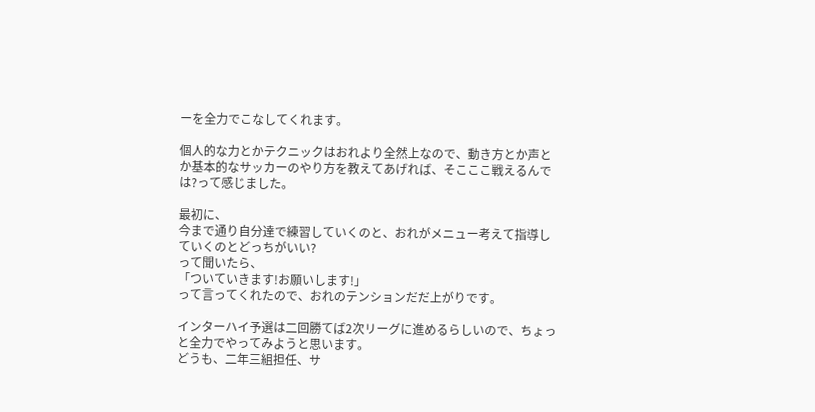ーを全力でこなしてくれます。

個人的な力とかテクニックはおれより全然上なので、動き方とか声とか基本的なサッカーのやり方を教えてあげれば、そこここ戦えるんでは?って感じました。

最初に、
今まで通り自分達で練習していくのと、おれがメニュー考えて指導していくのとどっちがいい?
って聞いたら、
「ついていきます!お願いします!」
って言ってくれたので、おれのテンションだだ上がりです。

インターハイ予選は二回勝てば2次リーグに進めるらしいので、ちょっと全力でやってみようと思います。
どうも、二年三組担任、サ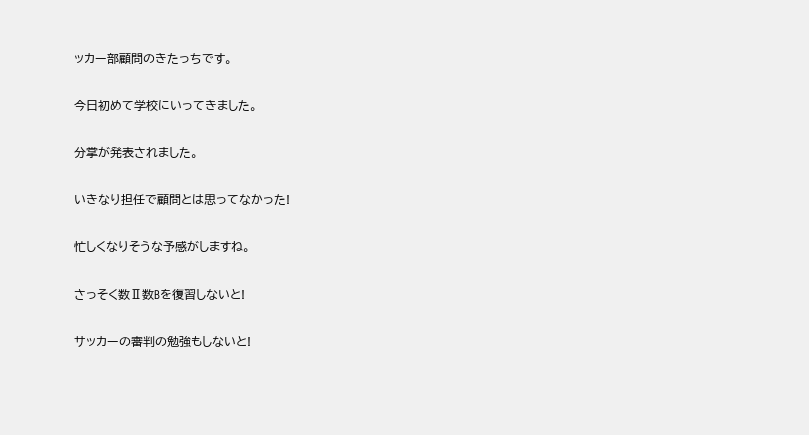ッカー部顧問のきたっちです。

今日初めて学校にいってきました。

分掌が発表されました。

いきなり担任で顧問とは思ってなかった!

忙しくなりそうな予感がしますね。

さっそく数Ⅱ数Bを復習しないと!

サッカーの審判の勉強もしないと!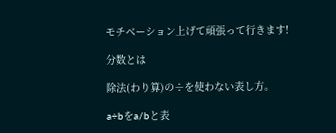モチベーション上げて頑張って行きます!

分数とは

除法(わり算)の÷を使わない表し方。

a÷bをa/bと表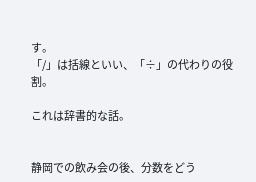す。
「/」は括線といい、「÷」の代わりの役割。

これは辞書的な話。


静岡での飲み会の後、分数をどう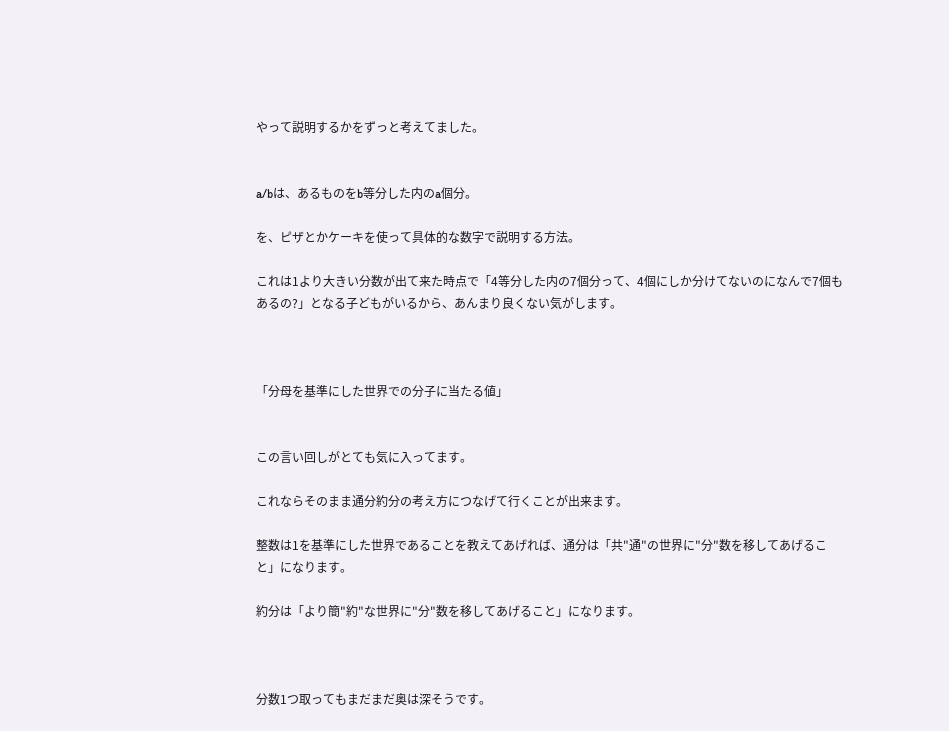やって説明するかをずっと考えてました。


a/bは、あるものをb等分した内のa個分。

を、ピザとかケーキを使って具体的な数字で説明する方法。

これは1より大きい分数が出て来た時点で「4等分した内の7個分って、4個にしか分けてないのになんで7個もあるの?」となる子どもがいるから、あんまり良くない気がします。



「分母を基準にした世界での分子に当たる値」


この言い回しがとても気に入ってます。

これならそのまま通分約分の考え方につなげて行くことが出来ます。

整数は1を基準にした世界であることを教えてあげれば、通分は「共"通"の世界に"分"数を移してあげること」になります。

約分は「より簡"約"な世界に"分"数を移してあげること」になります。



分数1つ取ってもまだまだ奥は深そうです。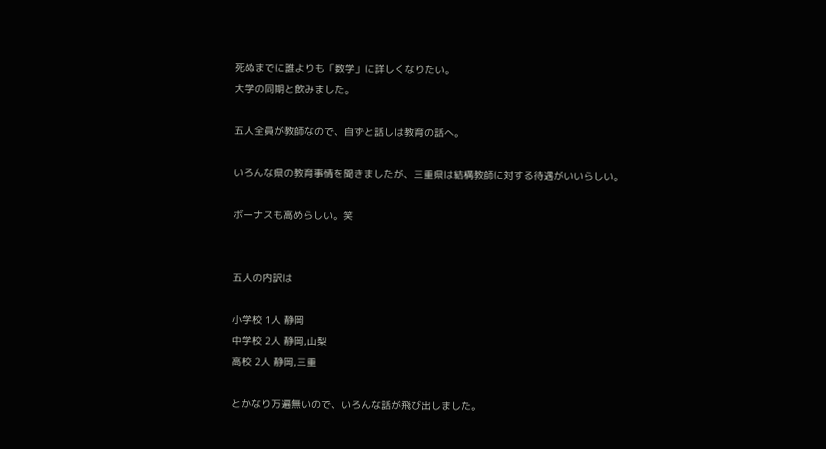死ぬまでに誰よりも「数学」に詳しくなりたい。
大学の同期と飲みました。

五人全員が教師なので、自ずと話しは教育の話へ。

いろんな県の教育事情を聞きましたが、三重県は結構教師に対する待遇がいいらしい。

ボーナスも高めらしい。笑


五人の内訳は

小学校 1人 静岡
中学校 2人 静岡,山梨
高校 2人 静岡,三重

とかなり万遍無いので、いろんな話が飛び出しました。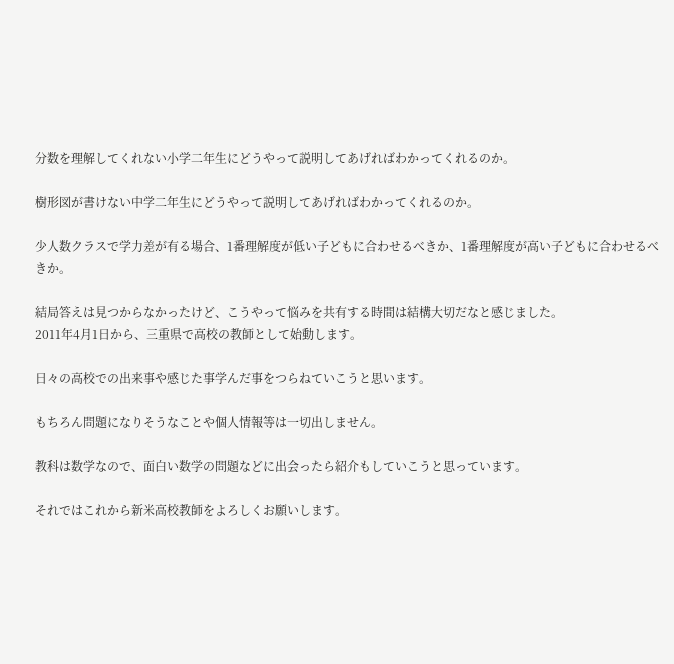分数を理解してくれない小学二年生にどうやって説明してあげればわかってくれるのか。

樹形図が書けない中学二年生にどうやって説明してあげればわかってくれるのか。

少人数クラスで学力差が有る場合、1番理解度が低い子どもに合わせるべきか、1番理解度が高い子どもに合わせるべきか。

結局答えは見つからなかったけど、こうやって悩みを共有する時間は結構大切だなと感じました。
2011年4月1日から、三重県で高校の教師として始動します。

日々の高校での出来事や感じた事学んだ事をつらねていこうと思います。

もちろん問題になりそうなことや個人情報等は一切出しません。

教科は数学なので、面白い数学の問題などに出会ったら紹介もしていこうと思っています。

それではこれから新米高校教師をよろしくお願いします。